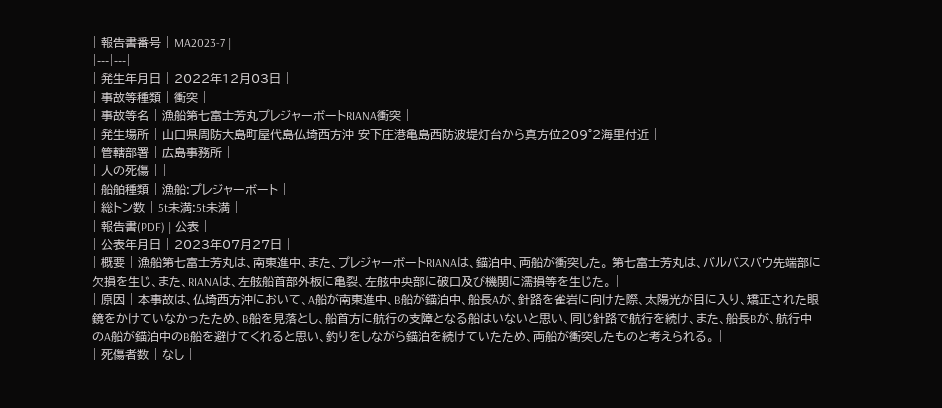| 報告書番号 | MA2023-7 |
|---|---|
| 発生年月日 | 2022年12月03日 |
| 事故等種類 | 衝突 |
| 事故等名 | 漁船第七富士芳丸プレジャーボートRIANA衝突 |
| 発生場所 | 山口県周防大島町屋代島仏埼西方沖 安下庄港亀島西防波堤灯台から真方位209°2海里付近 |
| 管轄部署 | 広島事務所 |
| 人の死傷 | |
| 船舶種類 | 漁船:プレジャーボート |
| 総トン数 | 5t未満:5t未満 |
| 報告書(PDF) | 公表 |
| 公表年月日 | 2023年07月27日 |
| 概要 | 漁船第七富士芳丸は、南東進中、また、プレジャーボートRIANAは、錨泊中、両船が衝突した。 第七富士芳丸は、バルバスバウ先端部に欠損を生じ、また、RIANAは、左舷船首部外板に亀裂、左舷中央部に破口及び機関に濡損等を生じた。 |
| 原因 | 本事故は、仏埼西方沖において、A船が南東進中、B船が錨泊中、船長Aが、針路を雀岩に向けた際、太陽光が目に入り、矯正された眼鏡をかけていなかったため、B船を見落とし、船首方に航行の支障となる船はいないと思い、同じ針路で航行を続け、また、船長Bが、航行中のA船が錨泊中のB船を避けてくれると思い、釣りをしながら錨泊を続けていたため、両船が衝突したものと考えられる。 |
| 死傷者数 | なし |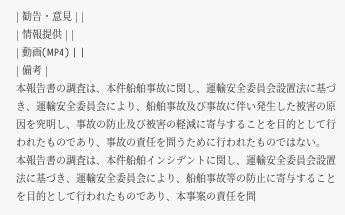| 勧告・意見 | |
| 情報提供 | |
| 動画(MP4) | |
| 備考 |
本報告書の調査は、本件船舶事故に関し、運輸安全委員会設置法に基づき、運輸安全委員会により、船舶事故及び事故に伴い発生した被害の原因を究明し、事故の防止及び被害の軽減に寄与することを目的として行われたものであり、事故の責任を問うために行われたものではない。
本報告書の調査は、本件船舶インシデントに関し、運輸安全委員会設置法に基づき、運輸安全委員会により、船舶事故等の防止に寄与することを目的として行われたものであり、本事案の責任を問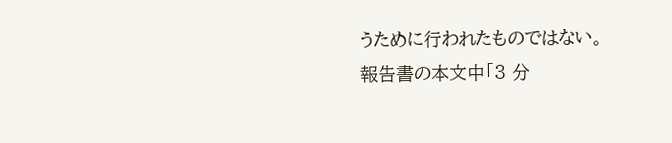うために行われたものではない。
報告書の本文中「3 分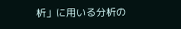析」に用いる分析の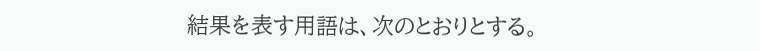結果を表す用語は、次のとおりとする。